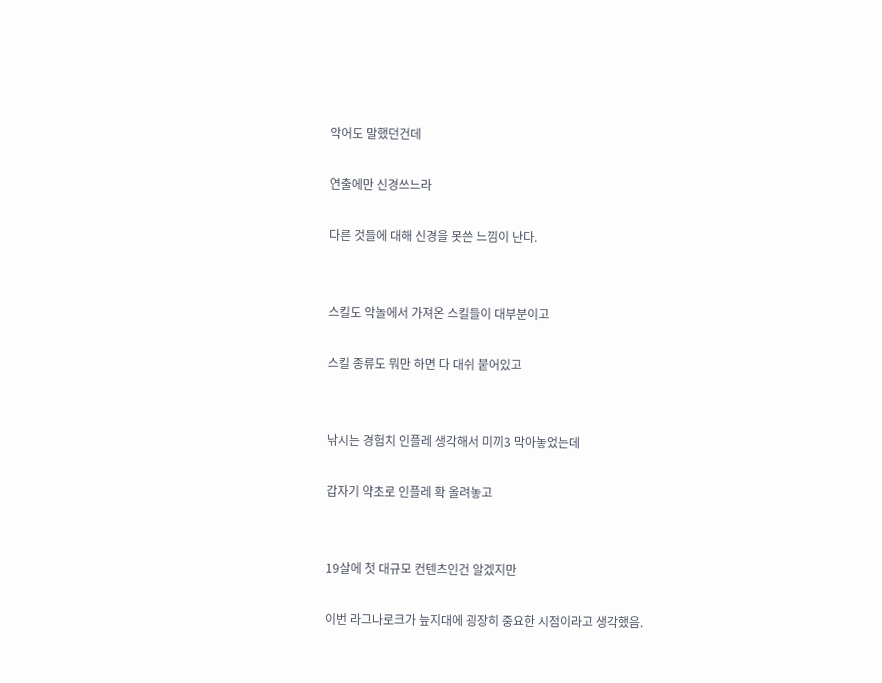악어도 말했던건데

연출에만 신경쓰느라

다른 것들에 대해 신경을 못쓴 느낌이 난다.


스킬도 악놀에서 가져온 스킬들이 대부분이고

스킬 종류도 뭐만 하면 다 대쉬 붙어있고


낚시는 경험치 인플레 생각해서 미끼3 막아놓었는데

갑자기 약초로 인플레 확 올려놓고


19살에 첫 대규모 컨텐츠인건 알겠지만

이번 라그나로크가 늪지대에 굉장히 중요한 시점이라고 생각했음.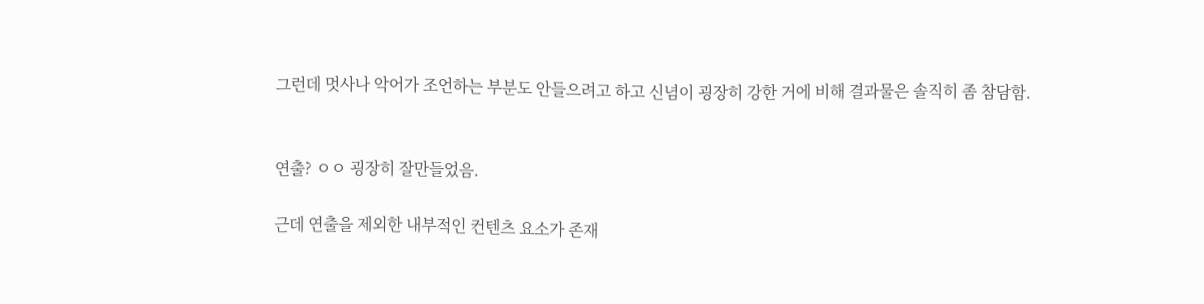그런데 멋사나 악어가 조언하는 부분도 안들으려고 하고 신념이 굉장히 강한 거에 비해 결과물은 솔직히 좀 참담함.


연출? ㅇㅇ 굉장히 잘만들었음.

근데 연출을 제외한 내부적인 컨텐츠 요소가 존재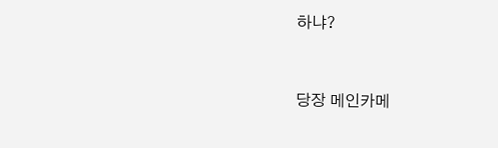하냐?


당장 메인카메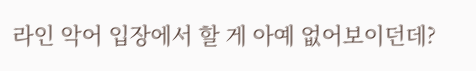라인 악어 입장에서 할 게 아예 없어보이던데?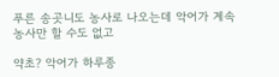푸른 송곳니도 농사로 나오는데 악어가 계속 농사만 할 수도 없고

약초? 악어가 하루종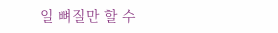일 뼈질만 할 수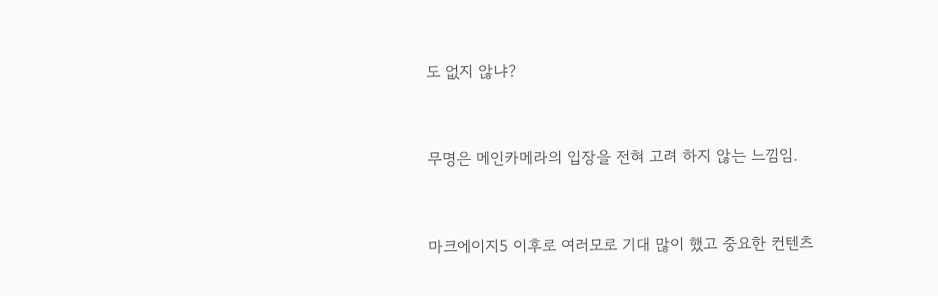도 없지 않냐?


무명은 메인카메라의 입장을 전혀 고려 하지 않는 느낌임.


마크에이지5 이후로 여러모로 기대 많이 했고 중요한 컨텐츠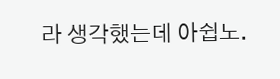라 생각했는데 아쉽노.